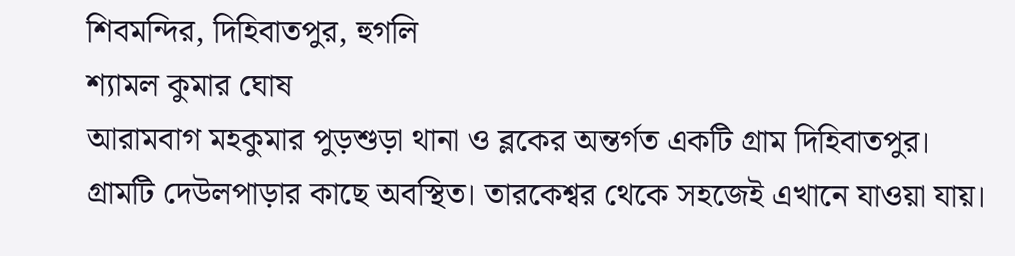শিবমন্দির, দিহিবাতপুর, হুগলি
শ্যামল কুমার ঘোষ
আরামবাগ মহকুমার পুড়শুড়া থানা ও ব্লকের অন্তৰ্গত একটি গ্রাম দিহিবাতপুর। গ্রামটি দেউলপাড়ার কাছে অবস্থিত। তারকেশ্বর থেকে সহজেই এখানে যাওয়া যায়।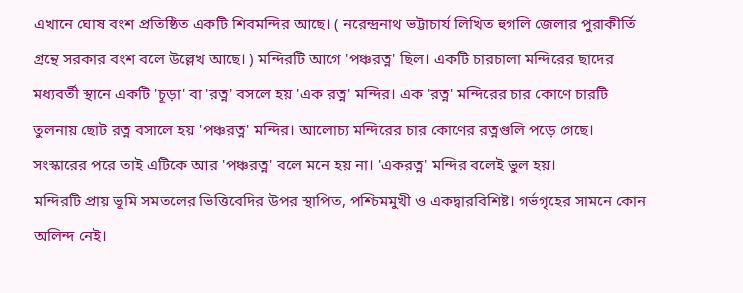এখানে ঘোষ বংশ প্রতিষ্ঠিত একটি শিবমন্দির আছে। ( নরেন্দ্রনাথ ভট্টাচার্য লিখিত হুগলি জেলার পুরাকীর্তি গ্রন্থে সরকার বংশ বলে উল্লেখ আছে। ) মন্দিরটি আগে 'পঞ্চরত্ন' ছিল। একটি চারচালা মন্দিরের ছাদের মধ্যবর্তী স্থানে একটি 'চূড়া' বা 'রত্ন' বসলে হয় 'এক রত্ন' মন্দির। এক 'রত্ন' মন্দিরের চার কোণে চারটি তুলনায় ছোট রত্ন বসালে হয় 'পঞ্চরত্ন' মন্দির। আলোচ্য মন্দিরের চার কোণের রত্নগুলি পড়ে গেছে। সংস্কারের পরে তাই এটিকে আর 'পঞ্চরত্ন' বলে মনে হয় না। 'একরত্ন' মন্দির বলেই ভুল হয়।
মন্দিরটি প্রায় ভূমি সমতলের ভিত্তিবেদির উপর স্থাপিত, পশ্চিমমুখী ও একদ্বারবিশিষ্ট। গর্ভগৃহের সামনে কোন অলিন্দ নেই।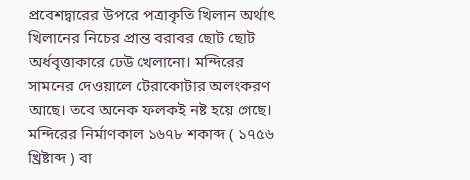প্রবেশদ্বারের উপরে পত্রাকৃতি খিলান অর্থাৎ খিলানের নিচের প্রান্ত বরাবর ছোট ছোট অর্ধবৃত্তাকারে ঢেউ খেলানো। মন্দিরের সামনের দেওয়ালে টেরাকোটার অলংকরণ আছে। তবে অনেক ফলকই নষ্ট হয়ে গেছে। মন্দিরের নির্মাণকাল ১৬৭৮ শকাব্দ ( ১৭৫৬ খ্রিষ্টাব্দ ) বা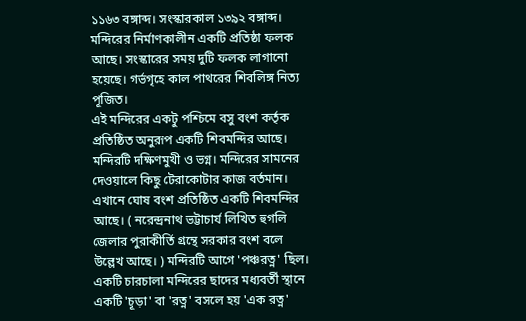১১৬৩ বঙ্গাব্দ। সংস্কারকাল ১৩৯২ বঙ্গাব্দ। মন্দিরের নির্মাণকালীন একটি প্রতিষ্ঠা ফলক আছে। সংস্কারের সময় দুটি ফলক লাগানো হয়েছে। গর্ভগৃহে কাল পাথরের শিবলিঙ্গ নিত্য পূজিত।
এই মন্দিরের একটু পশ্চিমে বসু বংশ কর্তৃক প্রতিষ্ঠিত অনুরূপ একটি শিবমন্দির আছে। মন্দিরটি দক্ষিণমুখী ও ভগ্ন। মন্দিরের সামনের দেওয়ালে কিছু টেরাকোটার কাজ বর্তমান।
এখানে ঘোষ বংশ প্রতিষ্ঠিত একটি শিবমন্দির আছে। ( নরেন্দ্রনাথ ভট্টাচার্য লিখিত হুগলি জেলার পুরাকীর্তি গ্রন্থে সরকার বংশ বলে উল্লেখ আছে। ) মন্দিরটি আগে 'পঞ্চরত্ন' ছিল। একটি চারচালা মন্দিরের ছাদের মধ্যবর্তী স্থানে একটি 'চূড়া' বা 'রত্ন' বসলে হয় 'এক রত্ন'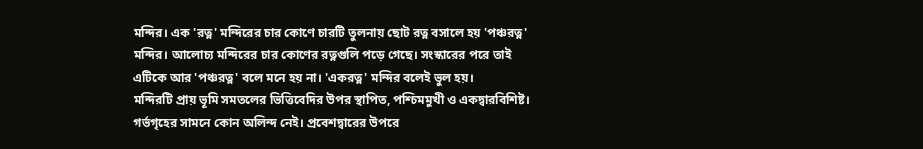মন্দির। এক 'রত্ন' মন্দিরের চার কোণে চারটি তুলনায় ছোট রত্ন বসালে হয় 'পঞ্চরত্ন' মন্দির। আলোচ্য মন্দিরের চার কোণের রত্নগুলি পড়ে গেছে। সংস্কারের পরে তাই এটিকে আর 'পঞ্চরত্ন' বলে মনে হয় না। 'একরত্ন' মন্দির বলেই ভুল হয়।
মন্দিরটি প্রায় ভূমি সমতলের ভিত্তিবেদির উপর স্থাপিত, পশ্চিমমুখী ও একদ্বারবিশিষ্ট। গর্ভগৃহের সামনে কোন অলিন্দ নেই। প্রবেশদ্বারের উপরে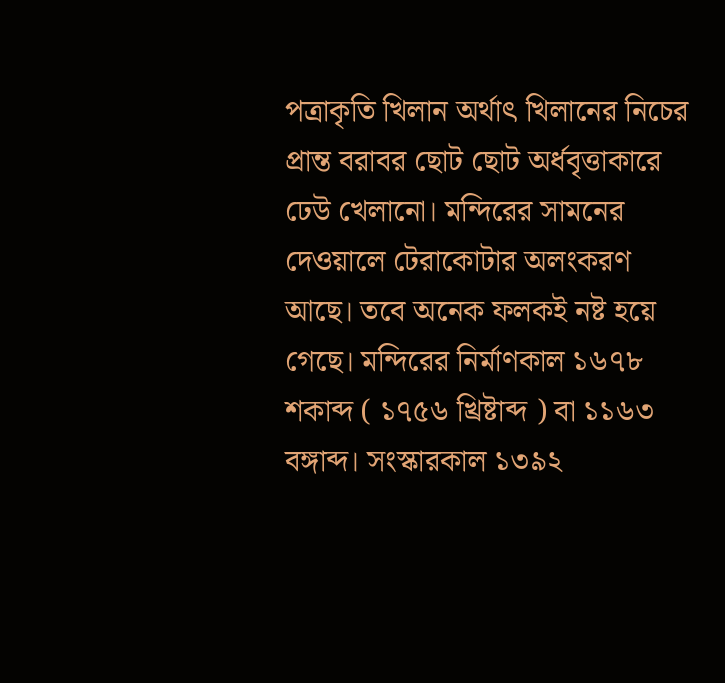পত্রাকৃতি খিলান অর্থাৎ খিলানের নিচের প্রান্ত বরাবর ছোট ছোট অর্ধবৃত্তাকারে ঢেউ খেলানো। মন্দিরের সামনের দেওয়ালে টেরাকোটার অলংকরণ আছে। তবে অনেক ফলকই নষ্ট হয়ে গেছে। মন্দিরের নির্মাণকাল ১৬৭৮ শকাব্দ ( ১৭৫৬ খ্রিষ্টাব্দ ) বা ১১৬৩ বঙ্গাব্দ। সংস্কারকাল ১৩৯২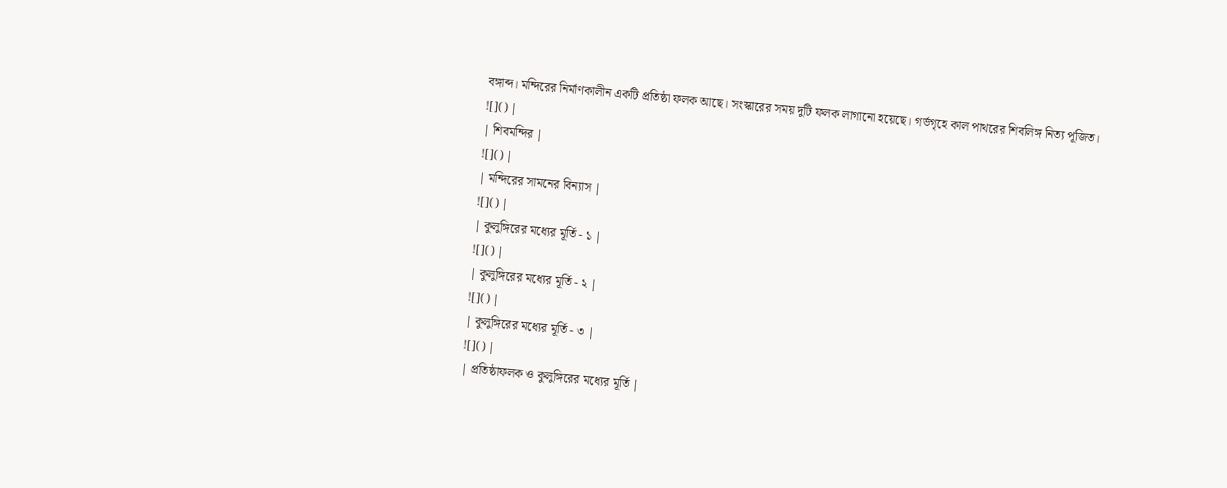বঙ্গাব্দ। মন্দিরের নির্মাণকালীন একটি প্রতিষ্ঠা ফলক আছে। সংস্কারের সময় দুটি ফলক লাগানো হয়েছে। গর্ভগৃহে কাল পাথরের শিবলিঙ্গ নিত্য পূজিত।
![]() |
| শিবমন্দির |
![]() |
| মন্দিরের সামনের বিন্যাস |
![]() |
| কুলুঙ্গিরের মধ্যের মূর্তি - ১ |
![]() |
| কুলুঙ্গিরের মধ্যের মূর্তি - ২ |
![]() |
| কুলুঙ্গিরের মধ্যের মূর্তি - ৩ |
![]() |
| প্রতিষ্ঠাফলক ও কুলুঙ্গিরের মধ্যের মূর্তি |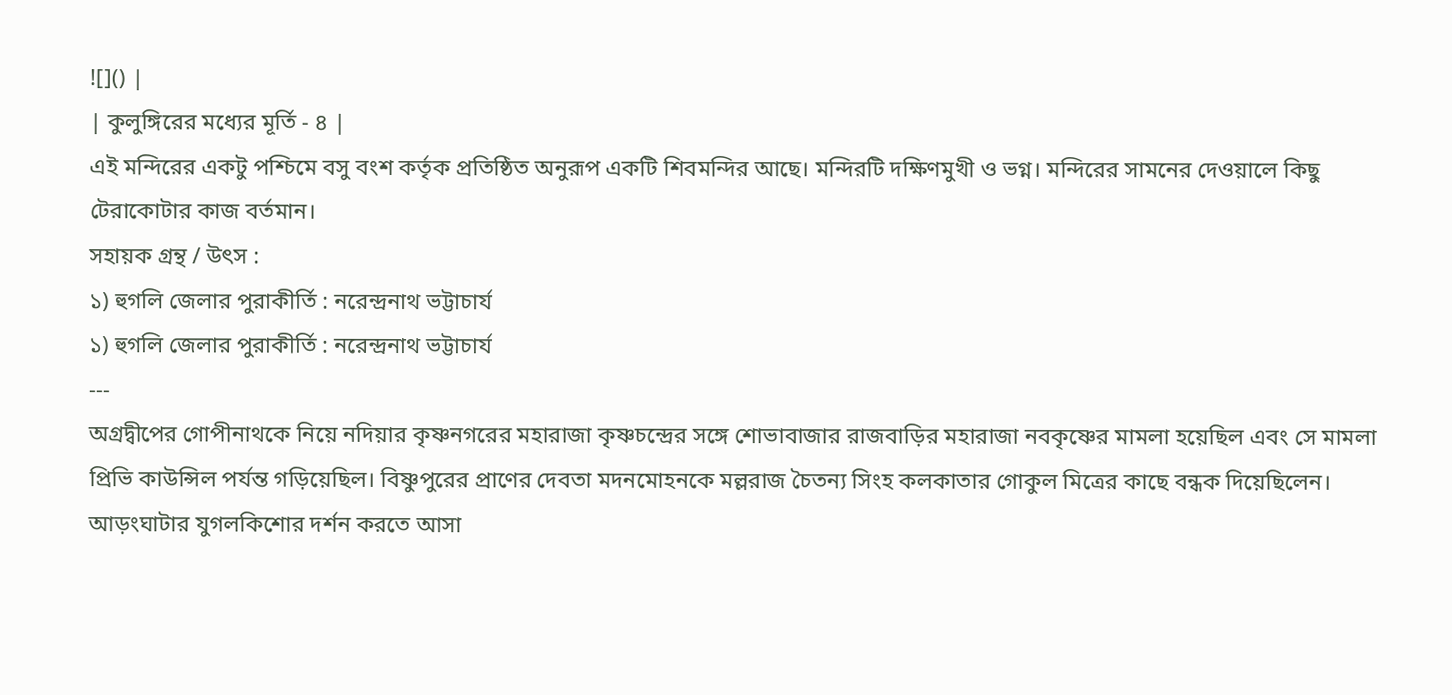![]() |
| কুলুঙ্গিরের মধ্যের মূর্তি - ৪ |
এই মন্দিরের একটু পশ্চিমে বসু বংশ কর্তৃক প্রতিষ্ঠিত অনুরূপ একটি শিবমন্দির আছে। মন্দিরটি দক্ষিণমুখী ও ভগ্ন। মন্দিরের সামনের দেওয়ালে কিছু টেরাকোটার কাজ বর্তমান।
সহায়ক গ্রন্থ / উৎস :
১) হুগলি জেলার পুরাকীর্তি : নরেন্দ্রনাথ ভট্টাচার্য
১) হুগলি জেলার পুরাকীর্তি : নরেন্দ্রনাথ ভট্টাচার্য
---
অগ্রদ্বীপের গোপীনাথকে নিয়ে নদিয়ার কৃষ্ণনগরের মহারাজা কৃষ্ণচন্দ্রের সঙ্গে শোভাবাজার রাজবাড়ির মহারাজা নবকৃষ্ণের মামলা হয়েছিল এবং সে মামলা প্রিভি কাউন্সিল পর্যন্ত গড়িয়েছিল। বিষ্ণুপুরের প্রাণের দেবতা মদনমোহনকে মল্লরাজ চৈতন্য সিংহ কলকাতার গোকুল মিত্রের কাছে বন্ধক দিয়েছিলেন। আড়ংঘাটার যুগলকিশোর দর্শন করতে আসা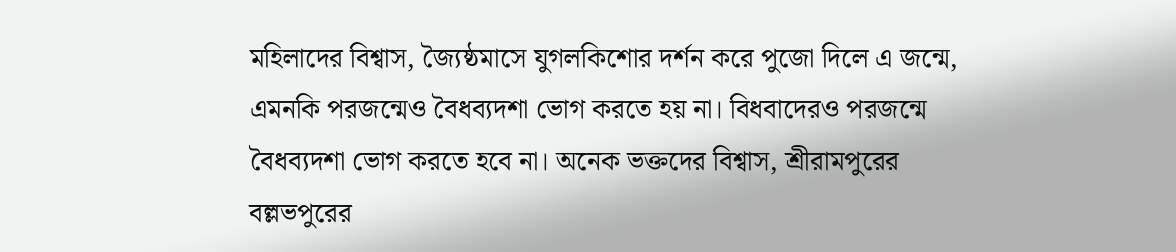মহিলাদের বিশ্বাস, জ্যৈষ্ঠমাসে যুগলকিশোর দর্শন করে পুজো দিলে এ জন্মে, এমনকি পরজন্মেও বৈধব্যদশা ভোগ করতে হয় না। বিধবাদেরও পরজন্মে বৈধব্যদশা ভোগ করতে হবে না। অনেক ভক্তদের বিশ্বাস, শ্রীরামপুরের বল্লভপুরের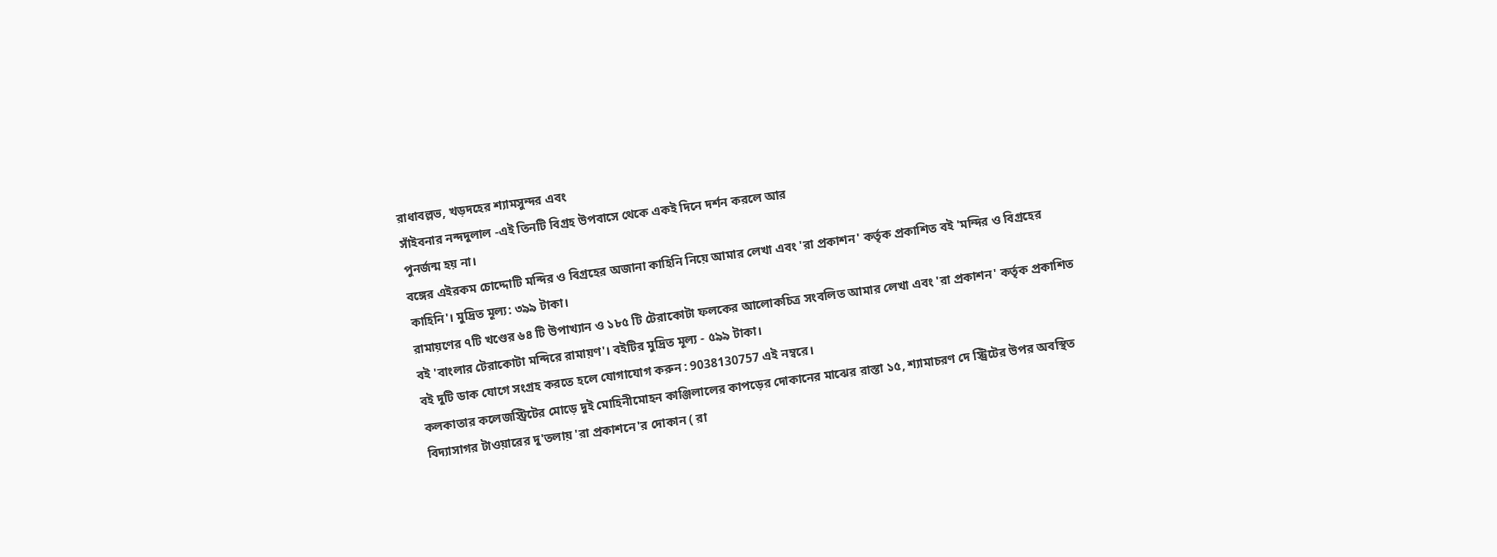রাধাবল্লভ, খড়দহের শ্যামসুন্দর এবং
সাঁইবনার নন্দদুলাল -এই তিনটি বিগ্রহ উপবাসে থেকে একই দিনে দর্শন করলে আর
পুনর্জন্ম হয় না।
বঙ্গের এইরকম চোদ্দোটি মন্দির ও বিগ্রহের অজানা কাহিনি নিয়ে আমার লেখা এবং 'রা প্রকাশন' কর্তৃক প্রকাশিত বই 'মন্দির ও বিগ্রহের কাহিনি'। মুদ্রিত মূল্য: ৩৯৯ টাকা।
রামায়ণের ৭টি খণ্ডের ৬৪ টি উপাখ্যান ও ১৮৫ টি টেরাকোটা ফলকের আলোকচিত্র সংবলিত আমার লেখা এবং 'রা প্রকাশন' কর্তৃক প্রকাশিত বই 'বাংলার টেরাকোটা মন্দিরে রামায়ণ'। বইটির মুদ্রিত মূল্য - ৫৯৯ টাকা।
বই দুটি ডাক যোগে সংগ্রহ করতে হলে যোগাযোগ করুন : 9038130757 এই নম্বরে।
কলকাতার কলেজস্ট্রিটের মোড়ে দুই মোহিনীমোহন কাঞ্জিলালের কাপড়ের দোকানের মাঝের রাস্তা ১৫, শ্যামাচরণ দে স্ট্রিটের উপর অবস্থিত বিদ্যাসাগর টাওয়ারের দু'তলায় 'রা প্রকাশনে'র দোকান ( রা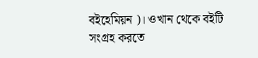বইহেমিয়ন )। ওখান থেকে বইটি সংগ্রহ করতে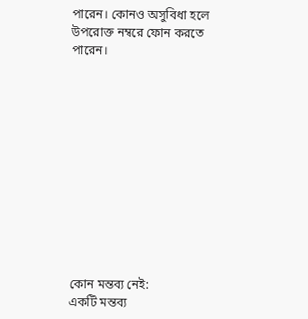পারেন। কোনও অসুবিধা হলে উপরোক্ত নম্বরে ফোন করতে পারেন।












কোন মন্তব্য নেই:
একটি মন্তব্য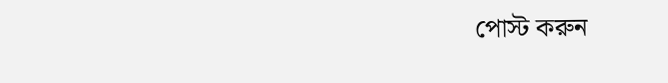পোস্ট করুন